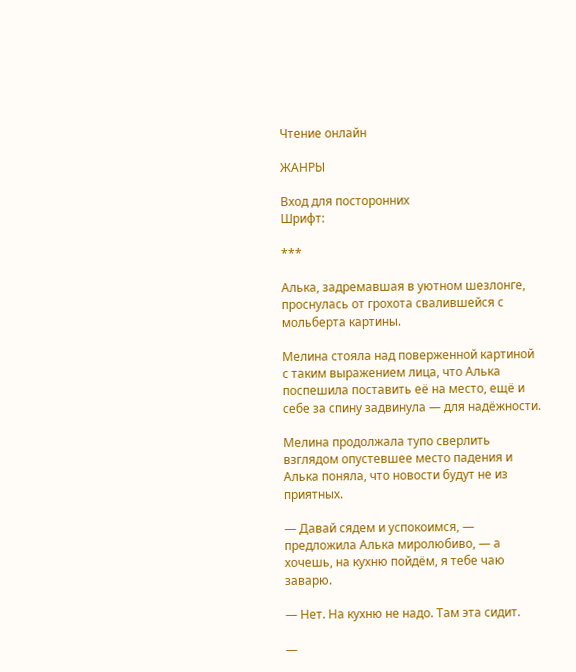Чтение онлайн

ЖАНРЫ

Вход для посторонних
Шрифт:

***

Алька, задремавшая в уютном шезлонге, проснулась от грохота свалившейся с мольберта картины.

Мелина стояла над поверженной картиной с таким выражением лица, что Алька поспешила поставить её на место, ещё и себе за спину задвинула — для надёжности.

Мелина продолжала тупо сверлить взглядом опустевшее место падения и Алька поняла, что новости будут не из приятных.

— Давай сядем и успокоимся, — предложила Алька миролюбиво, — а хочешь, на кухню пойдём, я тебе чаю заварю.

— Нет. На кухню не надо. Там эта сидит.

—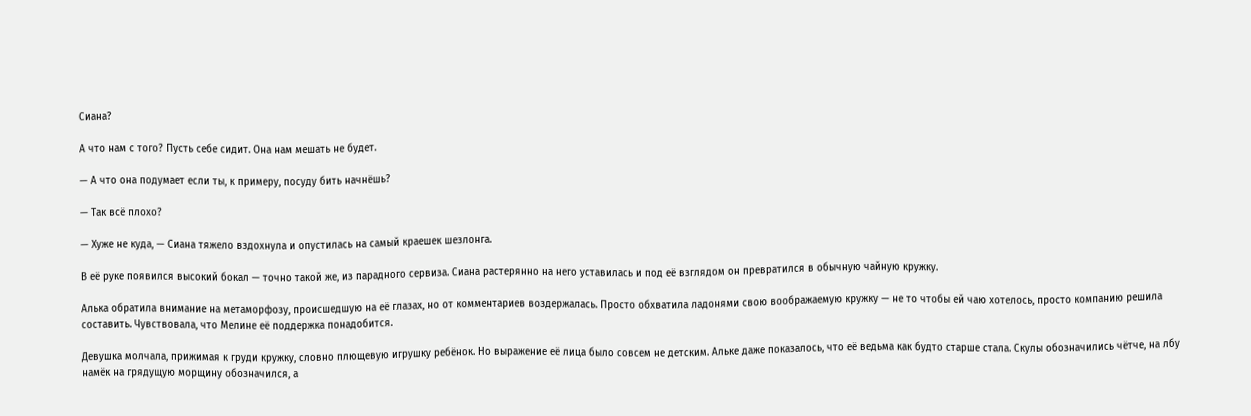Сиана?

А что нам с того? Пусть себе сидит. Она нам мешать не будет.

— А что она подумает если ты, к примеру, посуду бить начнёшь?

— Так всё плохо?

— Хуже не куда, — Сиана тяжело вздохнула и опустилась на самый краешек шезлонга.

В её руке появился высокий бокал — точно такой же, из парадного сервиза. Сиана растерянно на него уставилась и под её взглядом он превратился в обычную чайную кружку.

Алька обратила внимание на метаморфозу, происшедшую на её глазах, но от комментариев воздержалась. Просто обхватила ладонями свою воображаемую кружку — не то чтобы ей чаю хотелось, просто компанию решила составить. Чувствовала, что Мелине её поддержка понадобится.

Девушка молчала, прижимая к груди кружку, словно плющевую игрушку ребёнок. Но выражение её лица было совсем не детским. Альке даже показалось, что её ведьма как будто старше стала. Скулы обозначились чётче, на лбу намёк на грядущую морщину обозначился, а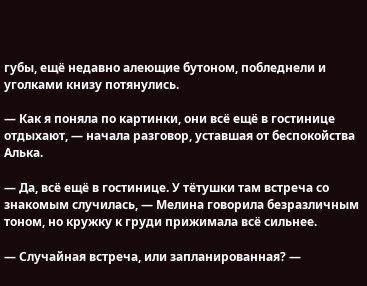губы, ещё недавно алеющие бутоном, побледнели и уголками книзу потянулись.

— Как я поняла по картинки, они всё ещё в гостинице отдыхают, — начала разговор, уставшая от беспокойства Алька.

— Да, всё ещё в гостинице. У тётушки там встреча со знакомым случилась, — Мелина говорила безразличным тоном, но кружку к груди прижимала всё сильнее.

— Случайная встреча, или запланированная? —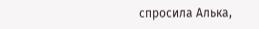спросила Алька,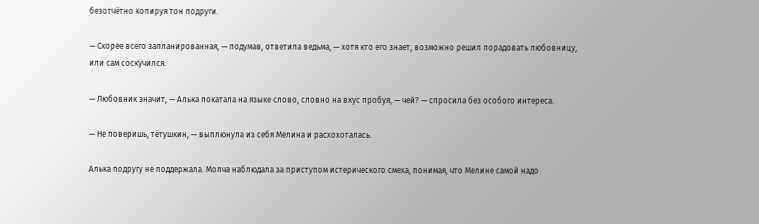безотчётно копируя тон подруги.

— Скорее всего запланированная, — подумав, ответила ведьма, — хотя кто его знает, возможно решил порадовать любовницу, или сам соскучился.

— Любовник значит, — Алька покатала на языке слово, словно на вкус пробуя, — чей? — спросила без особого интереса.

— Не поверишь, тётушкин, — выплюнула из себя Мелина и расхохоталась.

Алька подругу не поддержала. Молча наблюдала за приступом истерического смеха, понимая, что Мелине самой надо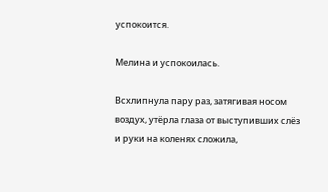успокоится.

Мелина и успокоилась.

Всхлипнула пару раз, затягивая носом воздух, утёрла глаза от выступивших слёз и руки на коленях сложила,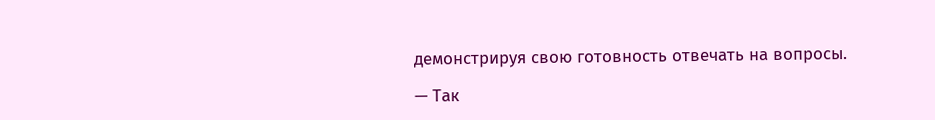демонстрируя свою готовность отвечать на вопросы.

— Так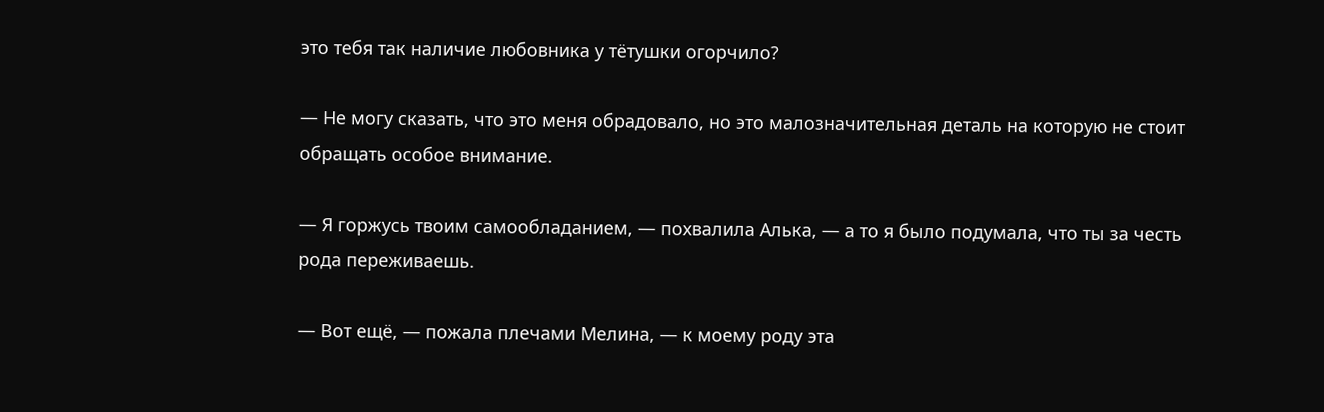это тебя так наличие любовника у тётушки огорчило?

— Не могу сказать, что это меня обрадовало, но это малозначительная деталь на которую не стоит обращать особое внимание.

— Я горжусь твоим самообладанием, — похвалила Алька, — а то я было подумала, что ты за честь рода переживаешь.

— Вот ещё, — пожала плечами Мелина, — к моему роду эта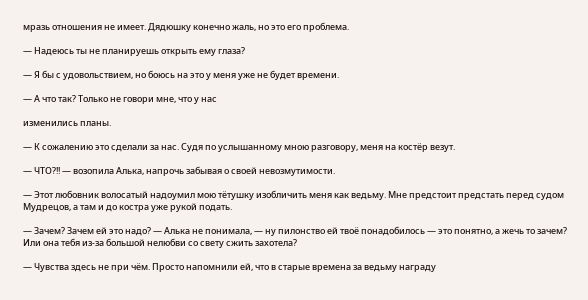мразь отношения не имеет. Дядюшку конечно жаль, но это его проблема.

— Надеюсь ты не планируешь открыть ему глаза?

— Я бы с удовольствием, но боюсь на это у меня уже не будет времени.

— А что так? Только не говори мне, что у нас

изменились планы.

— К сожалению это сделали за нас. Судя по услышанному мною разговору, меня на костёр везут.

— ЧТО?!! — возопила Алька, напрочь забывая о своей невозмутимости.

— Этот любовник волосатый надоумил мою тётушку изобличить меня как ведьму. Мне предстоит предстать перед судом Мудрецов, а там и до костра уже рукой подать.

— Зачем? Зачем ей это надо? — Алька не понимала, — ну пилонство ей твоё понадобилось — это понятно, а жечь то зачем? Или она тебя из-за большой нелюбви со свету сжить захотела?

— Чувства здесь не при чём. Просто напомнили ей, что в старые времена за ведьму награду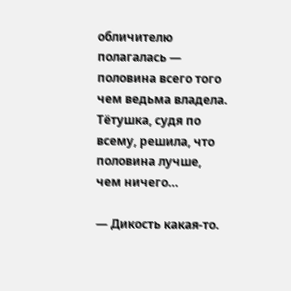обличителю полагалась — половина всего того чем ведьма владела. Тётушка, судя по всему, решила, что половина лучше, чем ничего…

— Дикость какая-то.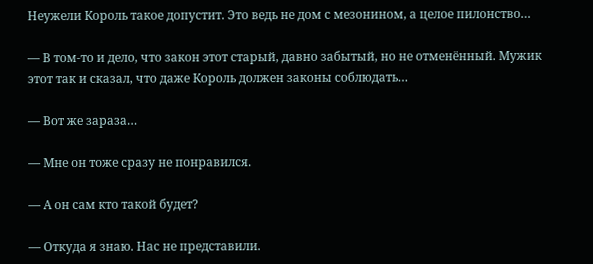Неужели Король такое допустит. Это ведь не дом с мезонином, а целое пилонство…

— В том-то и дело, что закон этот старый, давно забытый, но не отменённый. Мужик этот так и сказал, что даже Король должен законы соблюдать…

— Вот же зараза…

— Мне он тоже сразу не понравился.

— А он сам кто такой будет?

— Откуда я знаю. Нас не представили.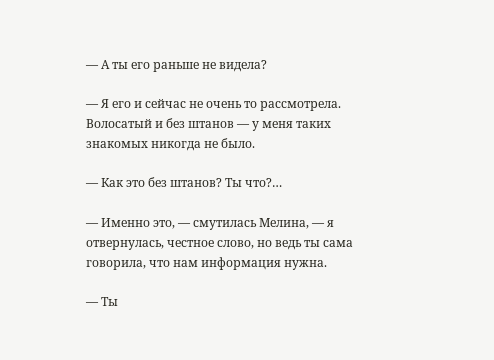— А ты его раньше не видела?

— Я его и сейчас не очень то рассмотрела. Волосатый и без штанов — у меня таких знакомых никогда не было.

— Как это без штанов? Ты что?…

— Именно это, — смутилась Мелина, — я отвернулась, честное слово, но ведь ты сама говорила, что нам информация нужна.

— Ты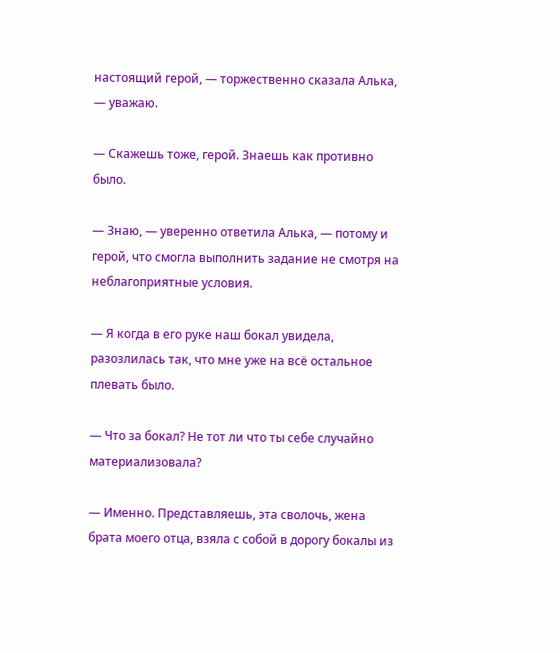настоящий герой, — торжественно сказала Алька, — уважаю.

— Скажешь тоже, герой. Знаешь как противно было.

— Знаю, — уверенно ответила Алька, — потому и герой, что смогла выполнить задание не смотря на неблагоприятные условия.

— Я когда в его руке наш бокал увидела, разозлилась так, что мне уже на всё остальное плевать было.

— Что за бокал? Не тот ли что ты себе случайно материализовала?

— Именно. Представляешь, эта сволочь, жена брата моего отца, взяла с собой в дорогу бокалы из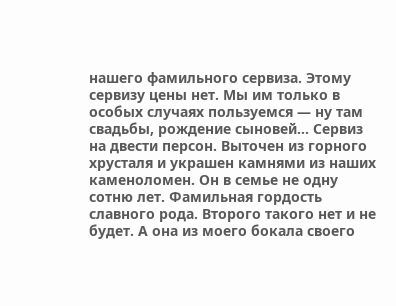нашего фамильного сервиза. Этому сервизу цены нет. Мы им только в особых случаях пользуемся — ну там свадьбы, рождение сыновей… Сервиз на двести персон. Выточен из горного хрусталя и украшен камнями из наших каменоломен. Он в семье не одну сотню лет. Фамильная гордость славного рода. Второго такого нет и не будет. А она из моего бокала своего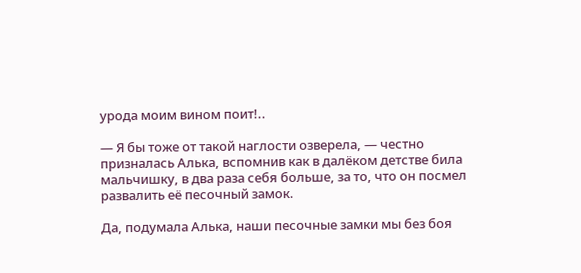урода моим вином поит!..

— Я бы тоже от такой наглости озверела, — честно призналась Алька, вспомнив как в далёком детстве била мальчишку, в два раза себя больше, за то, что он посмел развалить её песочный замок.

Да, подумала Алька, наши песочные замки мы без боя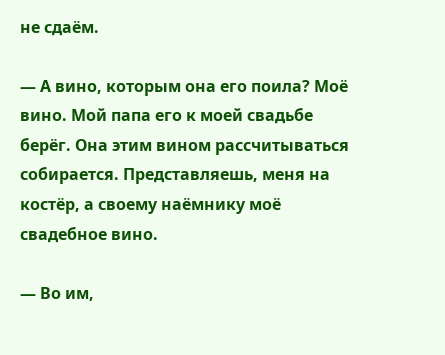не сдаём.

— А вино, которым она его поила? Моё вино. Мой папа его к моей свадьбе берёг. Она этим вином рассчитываться собирается. Представляешь, меня на костёр, а своему наёмнику моё свадебное вино.

— Во им,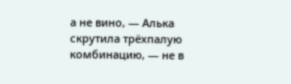а не вино, — Алька скрутила трёхпалую комбинацию, — не в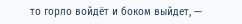то горло войдёт и боком выйдет, —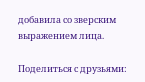добавила со зверским выражением лица.

Поделиться с друзьями: